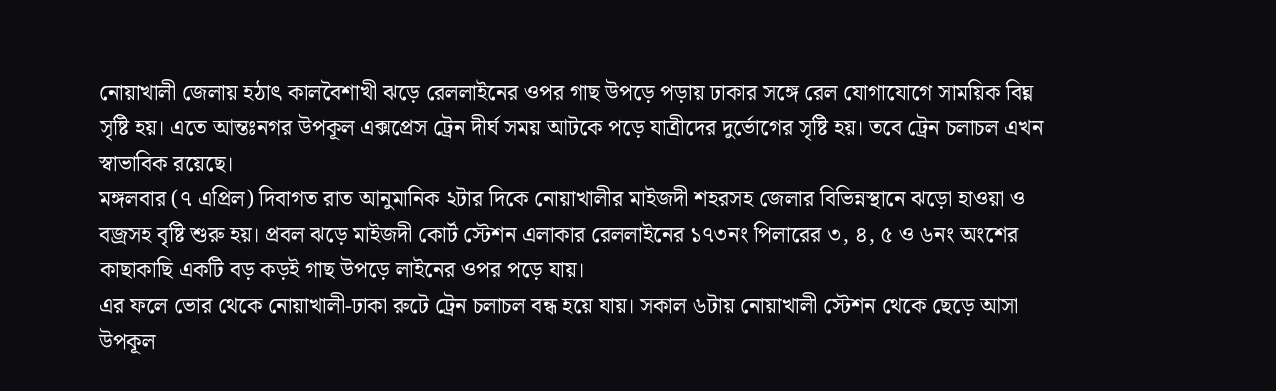নোয়াখালী জেলায় হঠাৎ কালবৈশাখী ঝড়ে রেললাইনের ওপর গাছ উপড়ে পড়ায় ঢাকার সঙ্গে রেল যোগাযোগে সাময়িক বিঘ্ন সৃষ্টি হয়। এতে আন্তঃনগর উপকূল এক্সপ্রেস ট্রেন দীর্ঘ সময় আটকে পড়ে যাত্রীদের দুর্ভোগের সৃষ্টি হয়। তবে ট্রেন চলাচল এখন স্বাভাবিক রয়েছে।
মঙ্গলবার (৭ এপ্রিল) দিবাগত রাত আনুমানিক ২টার দিকে নোয়াখালীর মাইজদী শহরসহ জেলার বিভিন্নস্থানে ঝড়ো হাওয়া ও বজ্রসহ বৃষ্টি শুরু হয়। প্রবল ঝড়ে মাইজদী কোর্ট স্টেশন এলাকার রেললাইনের ১৭৩নং পিলারের ৩, ৪, ৫ ও ৬নং অংশের কাছাকাছি একটি বড় কড়ই গাছ উপড়ে লাইনের ওপর পড়ে যায়।
এর ফলে ভোর থেকে নোয়াখালী-ঢাকা রুটে ট্রেন চলাচল বন্ধ হয়ে যায়। সকাল ৬টায় নোয়াখালী স্টেশন থেকে ছেড়ে আসা উপকূল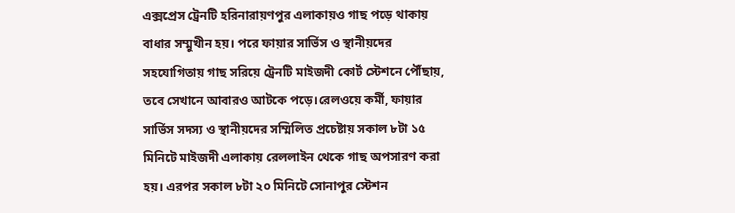এক্সপ্রেস ট্রেনটি হরিনারায়ণপুর এলাকায়ও গাছ পড়ে থাকায় বাধার সম্মুখীন হয়। পরে ফায়ার সার্ভিস ও স্থানীয়দের সহযোগিতায় গাছ সরিয়ে ট্রেনটি মাইজদী কোর্ট স্টেশনে পৌঁছায়, তবে সেখানে আবারও আটকে পড়ে।রেলওয়ে কর্মী, ফায়ার সার্ভিস সদস্য ও স্থানীয়দের সম্মিলিত প্রচেষ্টায় সকাল ৮টা ১৫ মিনিটে মাইজদী এলাকায় রেললাইন থেকে গাছ অপসারণ করা হয়। এরপর সকাল ৮টা ২০ মিনিটে সোনাপুর স্টেশন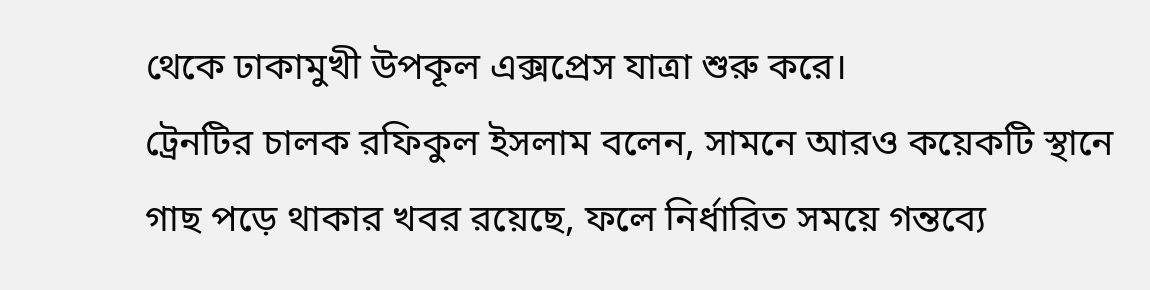থেকে ঢাকামুখী উপকূল এক্সপ্রেস যাত্রা শুরু করে।
ট্রেনটির চালক রফিকুল ইসলাম বলেন, সামনে আরও কয়েকটি স্থানে গাছ পড়ে থাকার খবর রয়েছে, ফলে নির্ধারিত সময়ে গন্তব্যে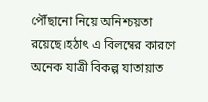পৌঁছানো নিয়ে অনিশ্চয়তা রয়েছে।হঠাৎ এ বিলম্বের কারণে অনেক যাত্রী বিকল্প যাতায়াত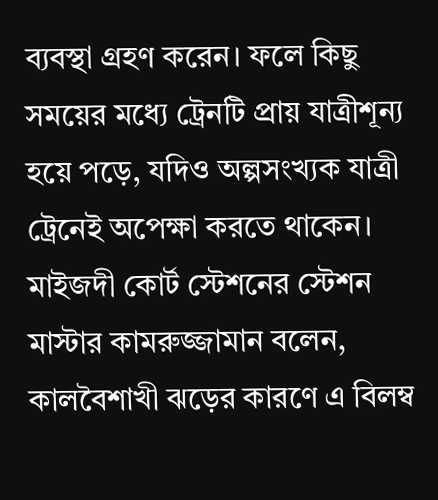ব্যবস্থা গ্রহণ করেন। ফলে কিছু সময়ের মধ্যে ট্রেনটি প্রায় যাত্রীশূন্য হয়ে পড়ে, যদিও অল্পসংখ্যক যাত্রী ট্রেনেই অপেক্ষা করতে থাকেন। মাইজদী কোর্ট স্টেশনের স্টেশন মাস্টার কামরুজ্জামান বলেন, কালবৈশাখী ঝড়ের কারণে এ বিলম্ব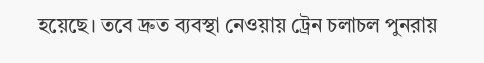হয়েছে। তবে দ্রুত ব্যবস্থা নেওয়ায় ট্রেন চলাচল পুনরায়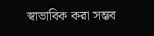স্বাভাবিক করা সম্ভব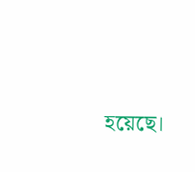হয়েছে।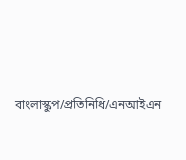বাংলাস্কুপ/প্রতিনিধি/এনআইএন